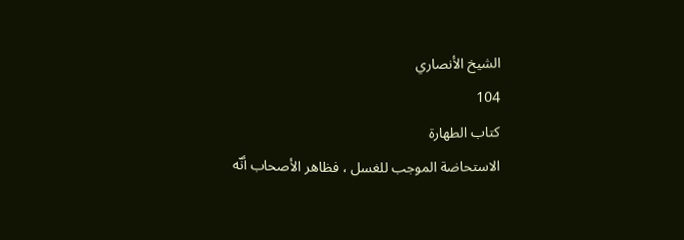الشيخ الأنصاري
104
كتاب الطهارة
الاستحاضة الموجب للغسل ، فظاهر الأصحاب أنّه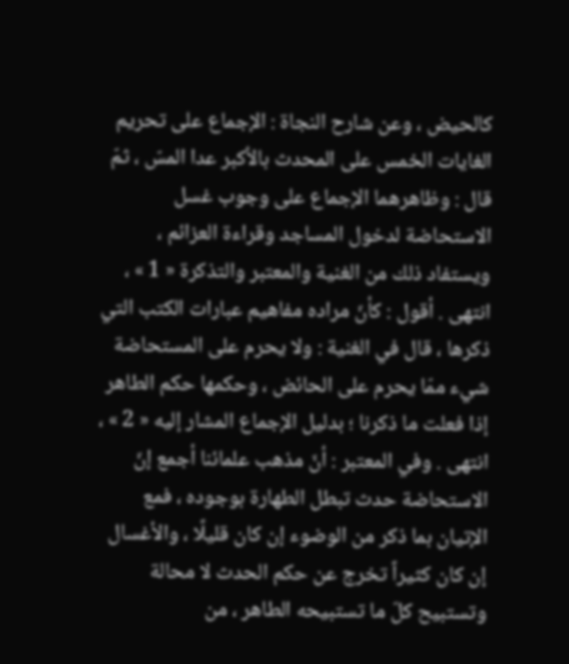كالحيض ، وعن شارح النجاة : الإجماع على تحريم الغايات الخمس على المحدث بالأكبر عدا المسّ ، ثمّ قال : وظاهرهما الإجماع على وجوب غسل الاستحاضة لدخول المساجد وقراءة العزائم ، ويستفاد ذلك من الغنية والمعتبر والتذكرة « 1 » ، انتهى . أقول : كأنّ مراده مفاهيم عبارات الكتب التي ذكرها ، قال في الغنية : ولا يحرم على المستحاضة شيء ممّا يحرم على الحائض ، وحكمها حكم الطاهر إذا فعلت ما ذكرنا ؛ بدليل الإجماع المشار إليه « 2 » ، انتهى . وفي المعتبر : أنّ مذهب علمائنا أجمع إنّ الاستحاضة حدث تبطل الطهارة بوجوده ، فمع الإتيان بما ذكر من الوضوء إن كان قليلًا ، والأغسال إن كان كثيراً تخرج عن حكم الحدث لا محالة وتستبيح كلّ ما تستبيحه الطاهر ، من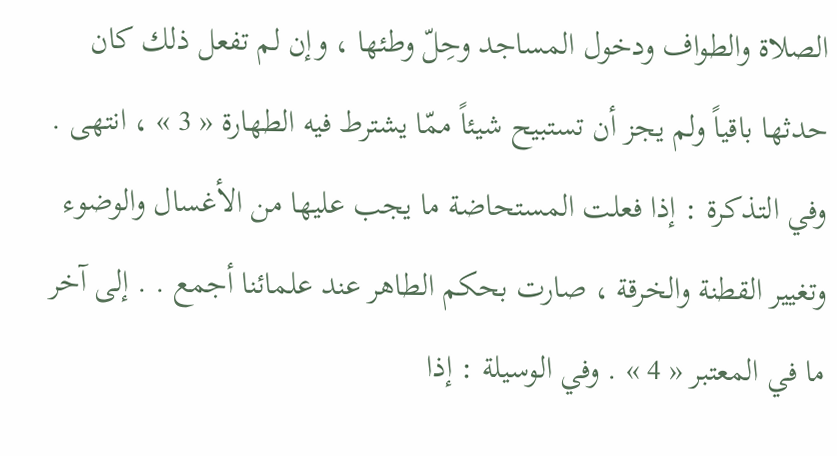الصلاة والطواف ودخول المساجد وحِلّ وطئها ، وإن لم تفعل ذلك كان حدثها باقياً ولم يجز أن تستبيح شيئاً ممّا يشترط فيه الطهارة « 3 » ، انتهى . وفي التذكرة : إذا فعلت المستحاضة ما يجب عليها من الأغسال والوضوء وتغيير القطنة والخرقة ، صارت بحكم الطاهر عند علمائنا أجمع . . إلى آخر ما في المعتبر « 4 » . وفي الوسيلة : إذا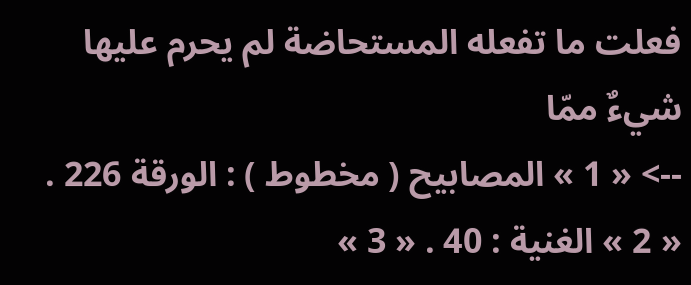فعلت ما تفعله المستحاضة لم يحرم عليها شيءٌ ممّا
--> « 1 » المصابيح ( مخطوط ) : الورقة 226 . « 2 » الغنية : 40 . « 3 »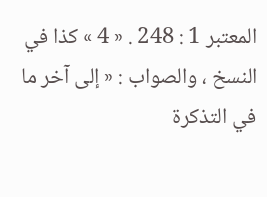المعتبر 1 : 248 . « 4 » كذا في النسخ ، والصواب : « إلى آخر ما في التذكرة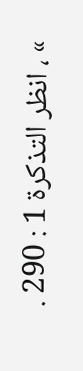» ، انظر التذكرة 1 : 290 .